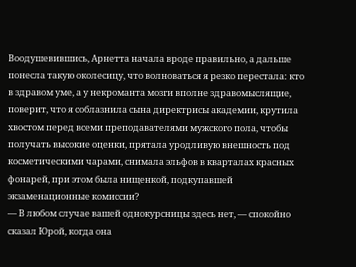Воодушевившись, Арнетта начала вроде правильно, а дальше понесла такую околесицу, что волноваться я резко перестала: кто в здравом уме, а у некроманта мозги вполне здравомыслящие, поверит, что я соблазнила сына директрисы академии, крутила хвостом перед всеми преподавателями мужского пола, чтобы получать высокие оценки, прятала уродливую внешность под косметическими чарами, снимала эльфов в кварталах красных фонарей, при этом была нищенкой, подкупавшей экзаменационные комиссии?
— В любом случае вашей однокурсницы здесь нет, — спокойно сказал Юрой, когда она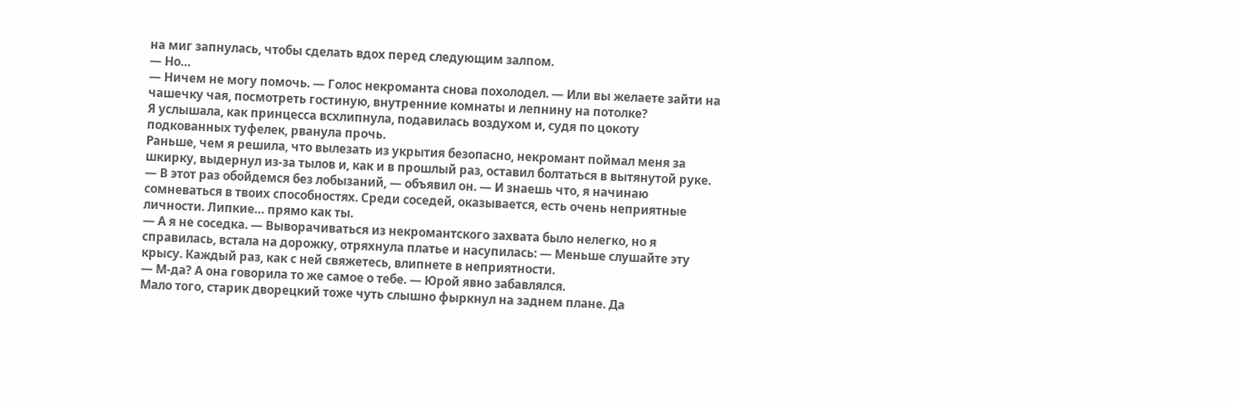на миг запнулась, чтобы сделать вдох перед следующим залпом.
— Но…
— Ничем не могу помочь. — Голос некроманта снова похолодел. — Или вы желаете зайти на чашечку чая, посмотреть гостиную, внутренние комнаты и лепнину на потолке?
Я услышала, как принцесса всхлипнула, подавилась воздухом и, судя по цокоту подкованных туфелек, рванула прочь.
Раньше, чем я решила, что вылезать из укрытия безопасно, некромант поймал меня за шкирку, выдернул из-за тылов и, как и в прошлый раз, оставил болтаться в вытянутой руке.
— В этот раз обойдемся без лобызаний, — объявил он. — И знаешь что, я начинаю сомневаться в твоих способностях. Среди соседей, оказывается, есть очень неприятные личности. Липкие… прямо как ты.
— А я не соседка. — Выворачиваться из некромантского захвата было нелегко, но я справилась, встала на дорожку, отряхнула платье и насупилась: — Меньше слушайте эту крысу. Каждый раз, как с ней свяжетесь, влипнете в неприятности.
— М-да? А она говорила то же самое о тебе. — Юрой явно забавлялся.
Мало того, старик дворецкий тоже чуть слышно фыркнул на заднем плане. Да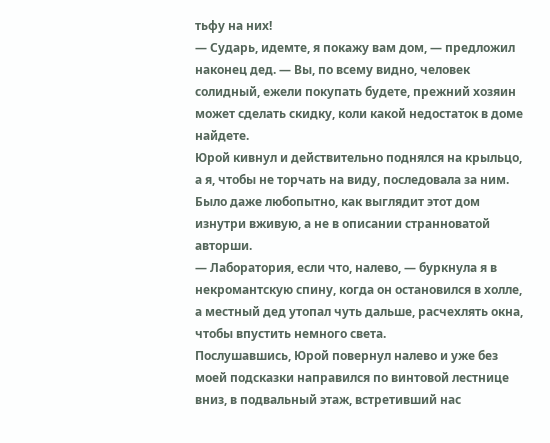тьфу на них!
— Сударь, идемте, я покажу вам дом, — предложил наконец дед. — Вы, по всему видно, человек солидный, ежели покупать будете, прежний хозяин может сделать скидку, коли какой недостаток в доме найдете.
Юрой кивнул и действительно поднялся на крыльцо, а я, чтобы не торчать на виду, последовала за ним. Было даже любопытно, как выглядит этот дом изнутри вживую, а не в описании странноватой авторши.
— Лаборатория, если что, налево, — буркнула я в некромантскую спину, когда он остановился в холле, а местный дед утопал чуть дальше, расчехлять окна, чтобы впустить немного света.
Послушавшись, Юрой повернул налево и уже без моей подсказки направился по винтовой лестнице вниз, в подвальный этаж, встретивший нас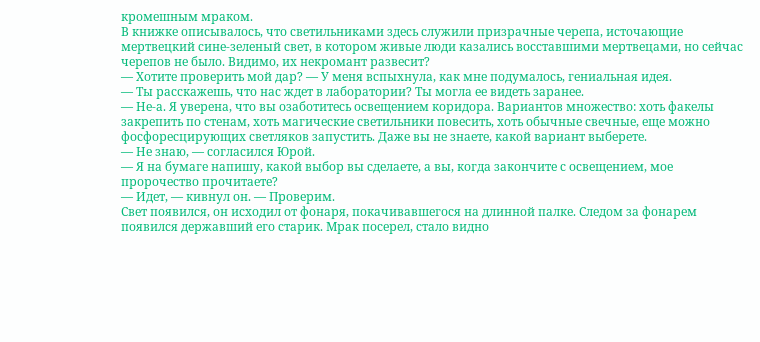кромешным мраком.
В книжке описывалось, что светильниками здесь служили призрачные черепа, источающие мертвецкий сине-зеленый свет, в котором живые люди казались восставшими мертвецами, но сейчас черепов не было. Видимо, их некромант развесит?
— Хотите проверить мой дар? — У меня вспыхнула, как мне подумалось, гениальная идея.
— Ты расскажешь, что нас ждет в лаборатории? Ты могла ее видеть заранее.
— Не-а. Я уверена, что вы озаботитесь освещением коридора. Вариантов множество: хоть факелы закрепить по стенам, хоть магические светильники повесить, хоть обычные свечные, еще можно фосфоресцирующих светляков запустить. Даже вы не знаете, какой вариант выберете.
— Не знаю, — согласился Юрой.
— Я на бумаге напишу, какой выбор вы сделаете, а вы, когда закончите с освещением, мое пророчество прочитаете?
— Идет, — кивнул он. — Проверим.
Свет появился, он исходил от фонаря, покачивавшегося на длинной палке. Следом за фонарем появился державший его старик. Мрак посерел, стало видно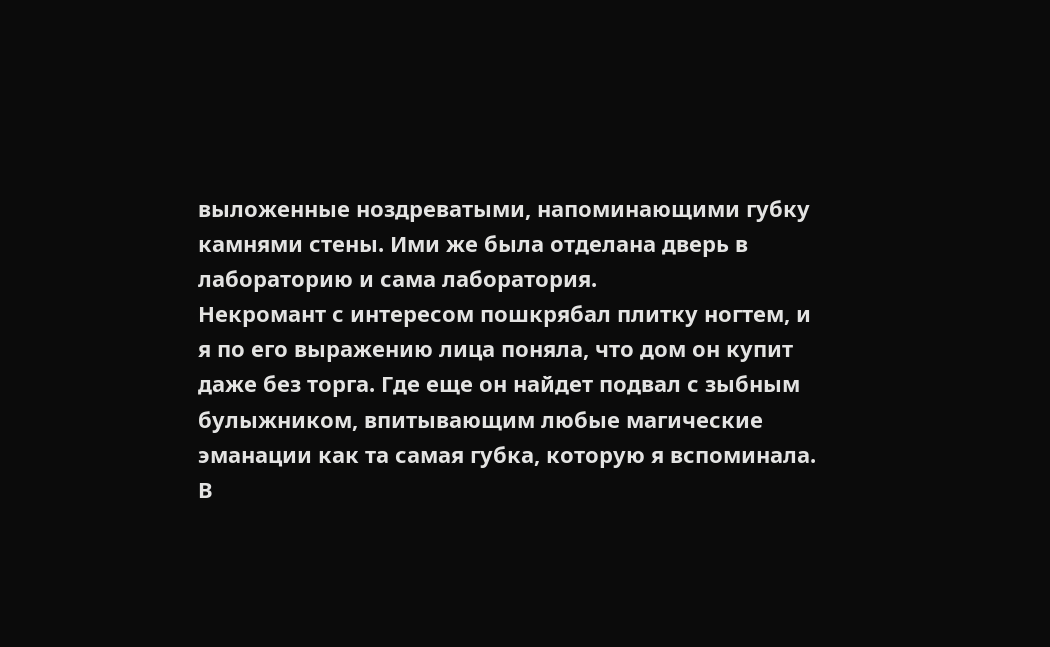выложенные ноздреватыми, напоминающими губку камнями стены. Ими же была отделана дверь в лабораторию и сама лаборатория.
Некромант с интересом пошкрябал плитку ногтем, и я по его выражению лица поняла, что дом он купит даже без торга. Где еще он найдет подвал с зыбным булыжником, впитывающим любые магические эманации как та самая губка, которую я вспоминала. В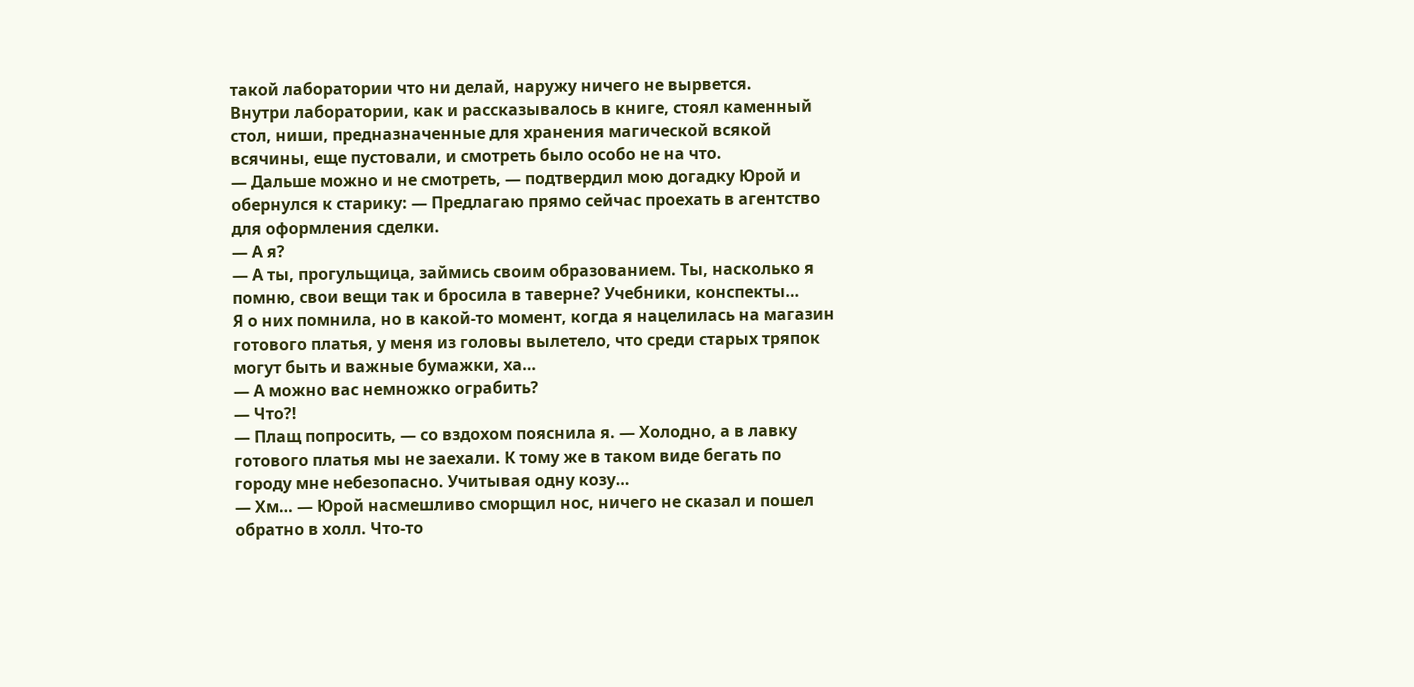такой лаборатории что ни делай, наружу ничего не вырвется.
Внутри лаборатории, как и рассказывалось в книге, стоял каменный стол, ниши, предназначенные для хранения магической всякой всячины, еще пустовали, и смотреть было особо не на что.
— Дальше можно и не смотреть, — подтвердил мою догадку Юрой и обернулся к старику: — Предлагаю прямо сейчас проехать в агентство для оформления сделки.
— А я?
— А ты, прогульщица, займись своим образованием. Ты, насколько я помню, свои вещи так и бросила в таверне? Учебники, конспекты…
Я о них помнила, но в какой-то момент, когда я нацелилась на магазин готового платья, у меня из головы вылетело, что среди старых тряпок могут быть и важные бумажки, ха…
— А можно вас немножко ограбить?
— Что?!
— Плащ попросить, — со вздохом пояснила я. — Холодно, а в лавку готового платья мы не заехали. К тому же в таком виде бегать по городу мне небезопасно. Учитывая одну козу…
— Хм… — Юрой насмешливо сморщил нос, ничего не сказал и пошел обратно в холл. Что-то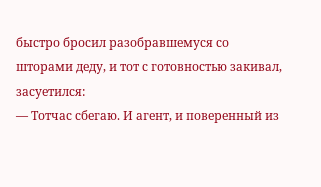быстро бросил разобравшемуся со шторами деду, и тот с готовностью закивал, засуетился:
— Тотчас сбегаю. И агент, и поверенный из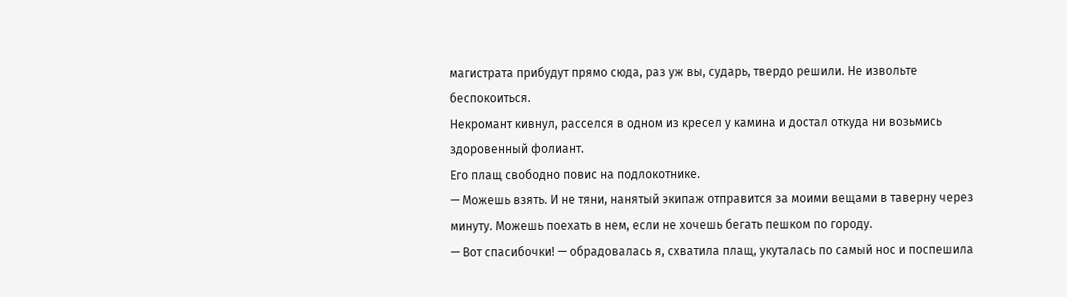магистрата прибудут прямо сюда, раз уж вы, сударь, твердо решили. Не извольте беспокоиться.
Некромант кивнул, расселся в одном из кресел у камина и достал откуда ни возьмись здоровенный фолиант.
Его плащ свободно повис на подлокотнике.
— Можешь взять. И не тяни, нанятый экипаж отправится за моими вещами в таверну через минуту. Можешь поехать в нем, если не хочешь бегать пешком по городу.
— Вот спасибочки! — обрадовалась я, схватила плащ, укуталась по самый нос и поспешила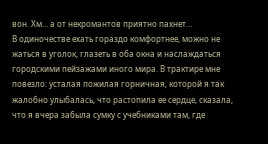вон. Хм… а от некромантов приятно пахнет…
В одиночестве ехать гораздо комфортнее, можно не жаться в уголок, глазеть в оба окна и наслаждаться городскими пейзажами иного мира. В трактире мне повезло: усталая пожилая горничная, которой я так жалобно улыбалась, что растопила ее сердце, сказала, что я вчера забыла сумку с учебниками там, где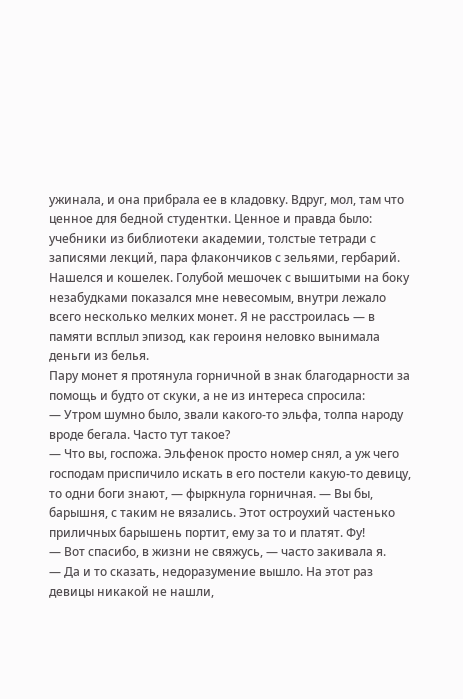ужинала, и она прибрала ее в кладовку. Вдруг, мол, там что ценное для бедной студентки. Ценное и правда было: учебники из библиотеки академии, толстые тетради с записями лекций, пара флакончиков с зельями, гербарий. Нашелся и кошелек. Голубой мешочек с вышитыми на боку незабудками показался мне невесомым, внутри лежало всего несколько мелких монет. Я не расстроилась — в памяти всплыл эпизод, как героиня неловко вынимала деньги из белья.
Пару монет я протянула горничной в знак благодарности за помощь и будто от скуки, а не из интереса спросила:
— Утром шумно было, звали какого-то эльфа, толпа народу вроде бегала. Часто тут такое?
— Что вы, госпожа. Эльфенок просто номер снял, а уж чего господам приспичило искать в его постели какую-то девицу, то одни боги знают, — фыркнула горничная. — Вы бы, барышня, с таким не вязались. Этот остроухий частенько приличных барышень портит, ему за то и платят. Фу!
— Вот спасибо, в жизни не свяжусь, — часто закивала я.
— Да и то сказать, недоразумение вышло. На этот раз девицы никакой не нашли,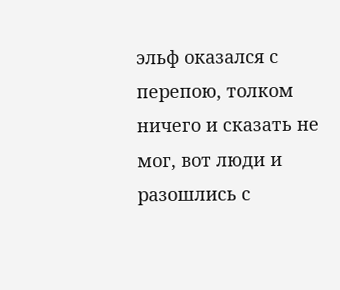эльф оказался с перепою, толком ничего и сказать не мог, вот люди и разошлись с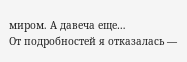миром. А давеча еще…
От подробностей я отказалась —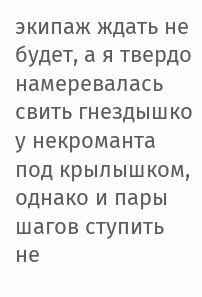экипаж ждать не будет, а я твердо намеревалась свить гнездышко у некроманта под крылышком, однако и пары шагов ступить не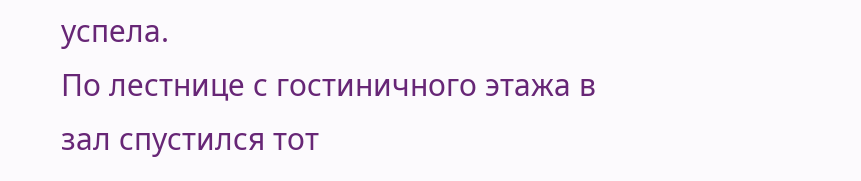успела.
По лестнице с гостиничного этажа в зал спустился тот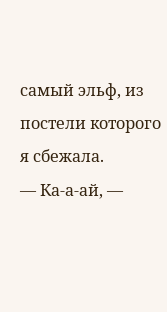самый эльф, из постели которого я сбежала.
— Ка-а-ай, —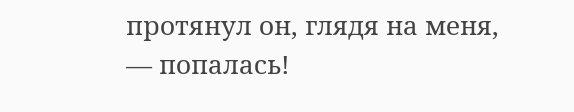протянул он, глядя на меня, — попалась!